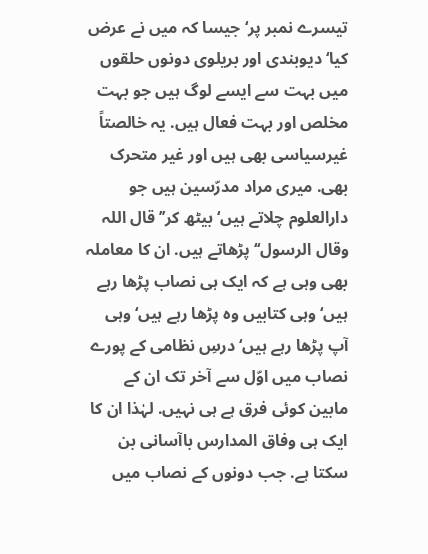تیسرے نمبر پر‘ جیسا کہ میں نے عرض کیا‘ دیوبندی اور بریلوی دونوں حلقوں میں بہت سے ایسے لوگ ہیں جو بہت مخلص اور بہت فعال ہیں. یہ خالصتاً غیرسیاسی بھی ہیں اور غیر متحرک بھی. میری مراد مدرّسین ہیں جو دارالعلوم چلاتے ہیں‘ بیٹھ کر’’قال اللہ وقال الرسول‘‘ پڑھاتے ہیں. ان کا معاملہ بھی وہی ہے کہ ایک ہی نصاب پڑھا رہے ہیں‘ وہی کتابیں وہ پڑھا رہے ہیں‘ وہی آپ پڑھا رہے ہیں‘ درسِ نظامی کے پورے نصاب میں اوّل سے آخر تک ان کے مابین کوئی فرق ہے ہی نہیں. لہٰذا ان کا ایک ہی وفاق المدارس باآسانی بن سکتا ہے. جب دونوں کے نصاب میں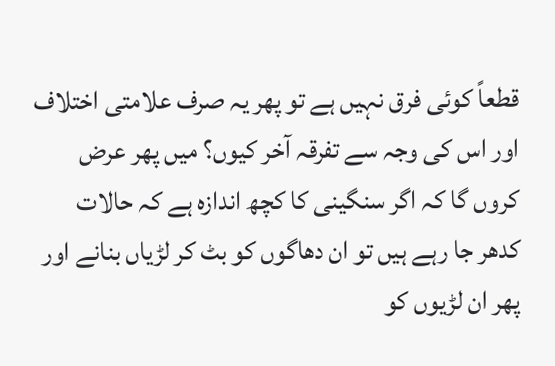قطعاً کوئی فرق نہیں ہے تو پھر یہ صرف علامتی اختلاف اور اس کی وجہ سے تفرقہ آخر کیوں؟ میں پھر عرض کروں گا کہ اگر سنگینی کا کچھ اندازہ ہے کہ حالات کدھر جا رہے ہیں تو ان دھاگوں کو بٹ کر لڑیاں بنانے اور پھر ان لڑیوں کو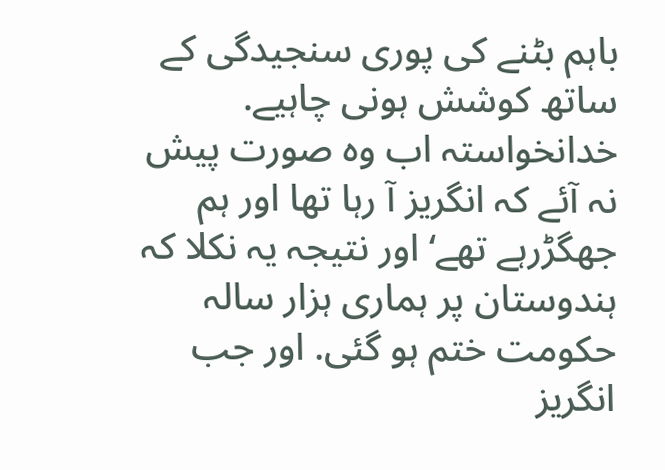باہم بٹنے کی پوری سنجیدگی کے ساتھ کوشش ہونی چاہیے. خدانخواستہ اب وہ صورت پیش نہ آئے کہ انگریز آ رہا تھا اور ہم جھگڑرہے تھے‘ اور نتیجہ یہ نکلا کہ ہندوستان پر ہماری ہزار سالہ حکومت ختم ہو گئی. اور جب انگریز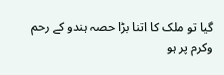گیا تو ملک کا اتنا بڑا حصہ ہندو کے رحم وکرم پر ہو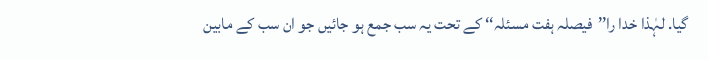گیا. لہٰذا خدا را’’فیصلہ ہفت مسئلہ‘‘ کے تحت یہ سب جمع ہو جائیں جو ان سب کے مابین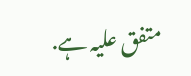متفق علیہ ہے.